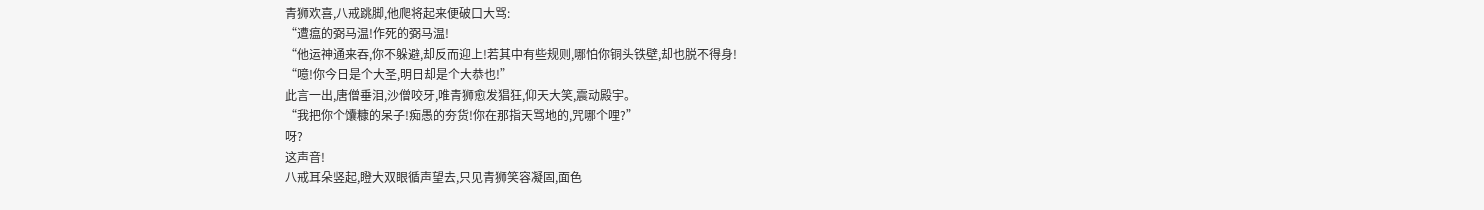青狮欢喜,八戒跳脚,他爬将起来便破口大骂:
“遭瘟的弼马温!作死的弼马温!
“他运神通来吞,你不躲避,却反而迎上!若其中有些规则,哪怕你铜头铁壁,却也脱不得身!
“噫!你今日是个大圣,明日却是个大恭也!”
此言一出,唐僧垂泪,沙僧咬牙,唯青狮愈发猖狂,仰天大笑,震动殿宇。
“我把你个馕糠的呆子!痴愚的夯货!你在那指天骂地的,咒哪个哩?”
呀?
这声音!
八戒耳朵竖起,瞪大双眼循声望去,只见青狮笑容凝固,面色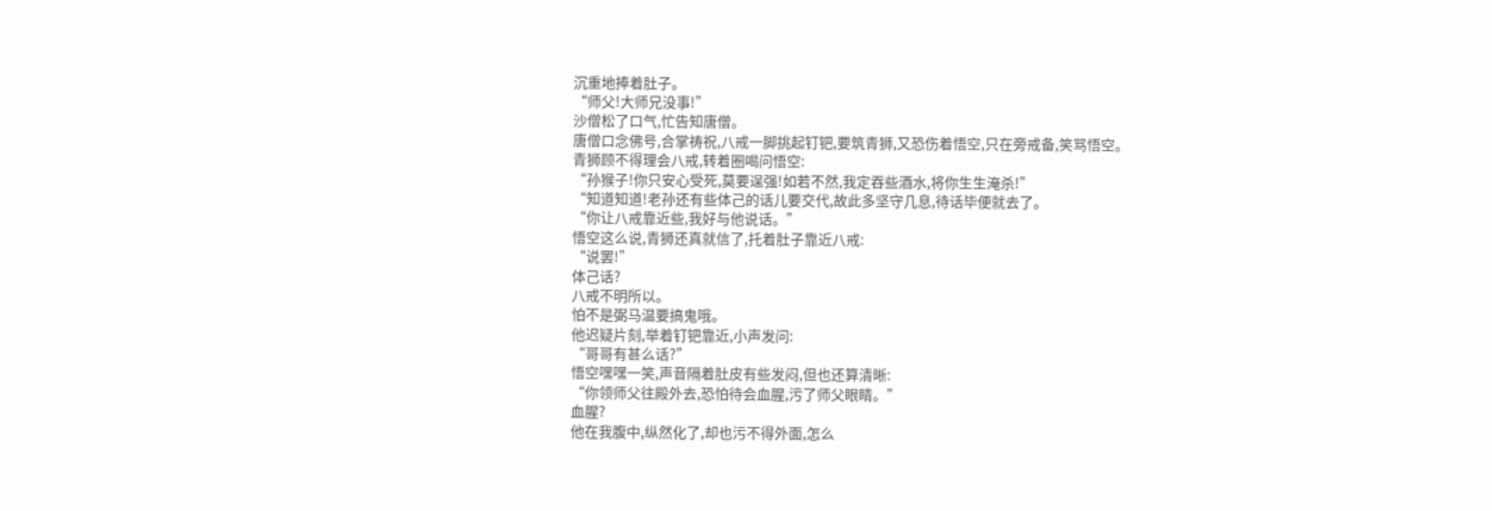沉重地捧着肚子。
“师父!大师兄没事!”
沙僧松了口气,忙告知唐僧。
唐僧口念佛号,合掌祷祝,八戒一脚挑起钉钯,要筑青狮,又恐伤着悟空,只在旁戒备,笑骂悟空。
青狮顾不得理会八戒,转着圈喝问悟空:
“孙猴子!你只安心受死,莫要逞强!如若不然,我定吞些酒水,将你生生淹杀!”
“知道知道!老孙还有些体己的话儿要交代,故此多坚守几息,待话毕便就去了。
“你让八戒靠近些,我好与他说话。”
悟空这么说,青狮还真就信了,托着肚子靠近八戒:
“说罢!”
体己话?
八戒不明所以。
怕不是弼马温要搞鬼哦。
他迟疑片刻,举着钉钯靠近,小声发问:
“哥哥有甚么话?”
悟空嘿嘿一笑,声音隔着肚皮有些发闷,但也还算清晰:
“你领师父往殿外去,恐怕待会血腥,污了师父眼睛。”
血腥?
他在我腹中,纵然化了,却也污不得外面,怎么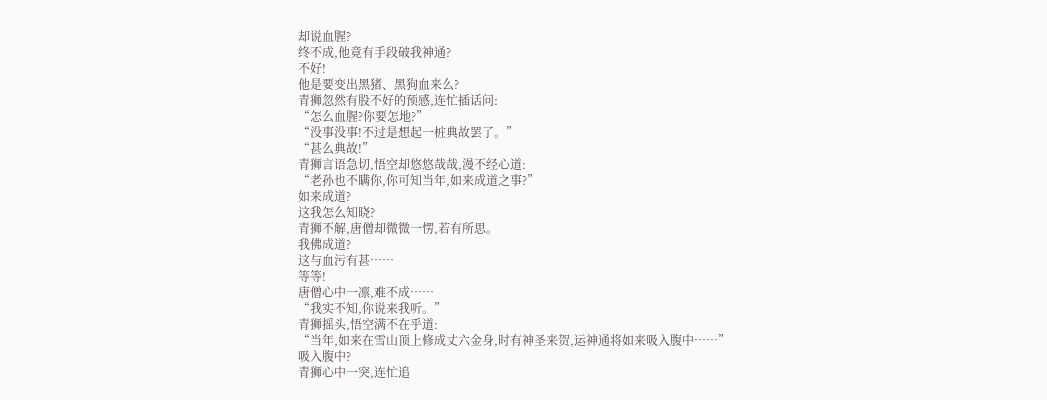却说血腥?
终不成,他竟有手段破我神通?
不好!
他是要变出黑猪、黑狗血来么?
青狮忽然有股不好的预感,连忙插话问:
“怎么血腥?你要怎地?”
“没事没事!不过是想起一桩典故罢了。”
“甚么典故!”
青狮言语急切,悟空却悠悠哉哉,漫不经心道:
“老孙也不瞒你,你可知当年,如来成道之事?”
如来成道?
这我怎么知晓?
青狮不解,唐僧却微微一愣,若有所思。
我佛成道?
这与血污有甚……
等等!
唐僧心中一凛,难不成……
“我实不知,你说来我听。”
青狮摇头,悟空满不在乎道:
“当年,如来在雪山顶上修成丈六金身,时有神圣来贺,运神通将如来吸入腹中……”
吸入腹中?
青狮心中一突,连忙追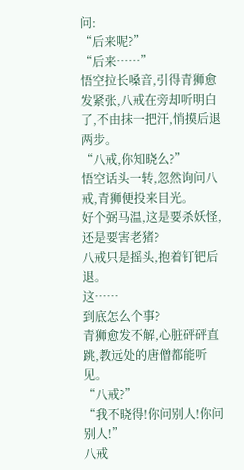问:
“后来呢?”
“后来……”
悟空拉长嗓音,引得青狮愈发紧张,八戒在旁却听明白了,不由抹一把汗,悄摸后退两步。
“八戒,你知晓么?”
悟空话头一转,忽然询问八戒,青狮便投来目光。
好个弼马温,这是要杀妖怪,还是要害老猪?
八戒只是摇头,抱着钉钯后退。
这……
到底怎么个事?
青狮愈发不解,心脏砰砰直跳,教远处的唐僧都能听见。
“八戒?”
“我不晓得!你问别人!你问别人!”
八戒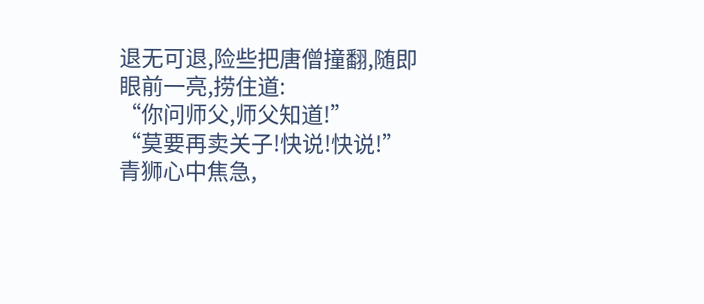退无可退,险些把唐僧撞翻,随即眼前一亮,捞住道:
“你问师父,师父知道!”
“莫要再卖关子!快说!快说!”
青狮心中焦急,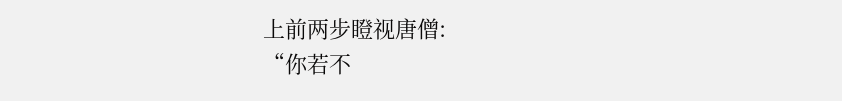上前两步瞪视唐僧:
“你若不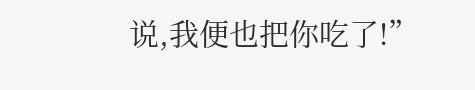说,我便也把你吃了!”